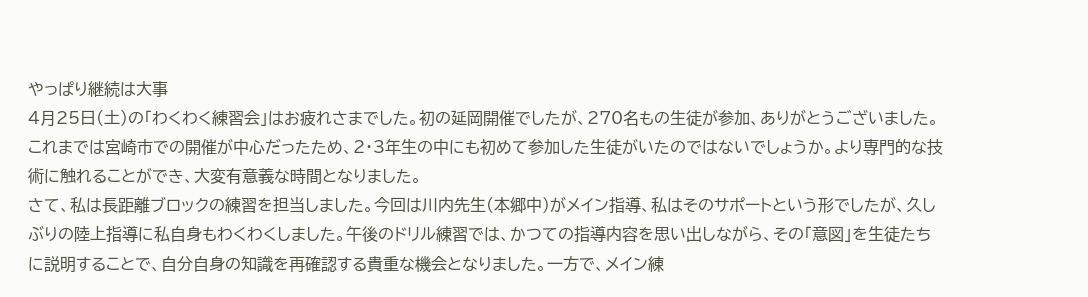やっぱり継続は大事
4月25日(土)の「わくわく練習会」はお疲れさまでした。初の延岡開催でしたが、270名もの生徒が参加、ありがとうございました。これまでは宮崎市での開催が中心だったため、2・3年生の中にも初めて参加した生徒がいたのではないでしょうか。より専門的な技術に触れることができ、大変有意義な時間となりました。
さて、私は長距離ブロックの練習を担当しました。今回は川内先生(本郷中)がメイン指導、私はそのサポートという形でしたが、久しぶりの陸上指導に私自身もわくわくしました。午後のドリル練習では、かつての指導内容を思い出しながら、その「意図」を生徒たちに説明することで、自分自身の知識を再確認する貴重な機会となりました。一方で、メイン練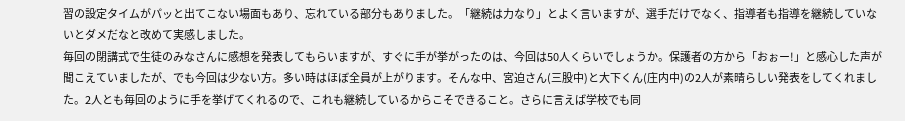習の設定タイムがパッと出てこない場面もあり、忘れている部分もありました。「継続は力なり」とよく言いますが、選手だけでなく、指導者も指導を継続していないとダメだなと改めて実感しました。
毎回の閉講式で生徒のみなさんに感想を発表してもらいますが、すぐに手が挙がったのは、今回は50人くらいでしょうか。保護者の方から「おぉー!」と感心した声が聞こえていましたが、でも今回は少ない方。多い時はほぼ全員が上がります。そんな中、宮迫さん(三股中)と大下くん(庄内中)の2人が素晴らしい発表をしてくれました。2人とも毎回のように手を挙げてくれるので、これも継続しているからこそできること。さらに言えば学校でも同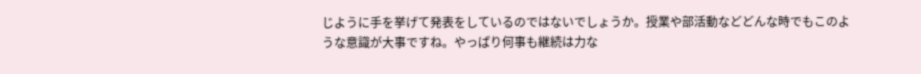じように手を挙げて発表をしているのではないでしょうか。授業や部活動などどんな時でもこのような意識が大事ですね。やっぱり何事も継続は力な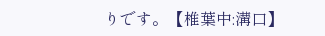りです。【椎葉中:溝口】